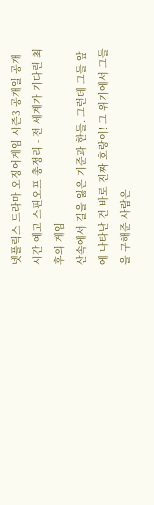넷플릭스 드라마 오징어게임 시즌3 공개일 공개시간 예고 스핀오프 총정리 - 전 세계가 기다린 최후의 게임
산속에서 길을 잃은 기준과 한들. 그런데 그들 앞에 나타난 건 바로 진짜 호랑이! 그 위기에서 그들을 구해준 사람은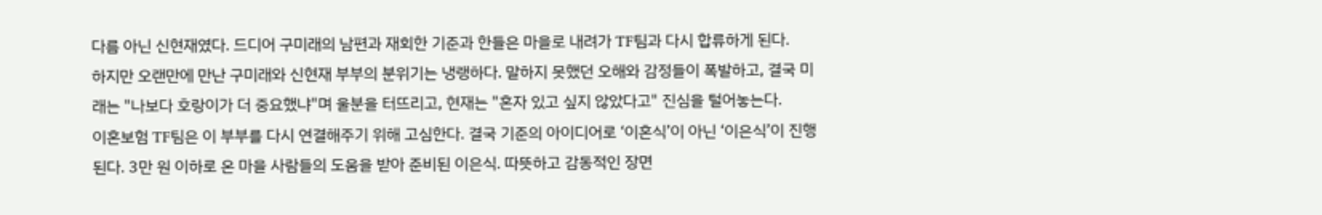다름 아닌 신현재였다. 드디어 구미래의 남편과 재회한 기준과 한들은 마을로 내려가 TF팀과 다시 합류하게 된다.
하지만 오랜만에 만난 구미래와 신현재 부부의 분위기는 냉랭하다. 말하지 못했던 오해와 감정들이 폭발하고, 결국 미래는 "나보다 호랑이가 더 중요했냐"며 울분을 터뜨리고, 현재는 "혼자 있고 싶지 않았다고" 진심을 털어놓는다.
이혼보험 TF팀은 이 부부를 다시 연결해주기 위해 고심한다. 결국 기준의 아이디어로 ‘이혼식’이 아닌 ‘이은식’이 진행된다. 3만 원 이하로 온 마을 사람들의 도움을 받아 준비된 이은식. 따뜻하고 감동적인 장면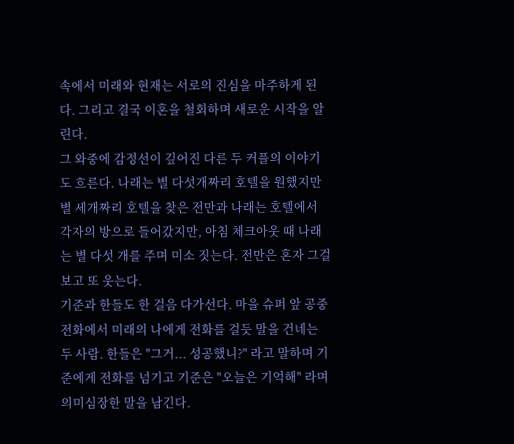속에서 미래와 현재는 서로의 진심을 마주하게 된다. 그리고 결국 이혼을 철회하며 새로운 시작을 알린다.
그 와중에 감정선이 깊어진 다른 두 커플의 이야기도 흐른다. 나래는 별 다섯개짜리 호텔을 원했지만 별 세개짜리 호텔을 찾은 전만과 나래는 호텔에서 각자의 방으로 들어갔지만, 아침 체크아웃 때 나래는 별 다섯 개를 주며 미소 짓는다. 전만은 혼자 그걸 보고 또 웃는다.
기준과 한들도 한 걸음 다가선다. 마을 슈퍼 앞 공중전화에서 미래의 나에게 전화를 걸듯 말을 건네는 두 사람. 한들은 "그거... 성공했니?" 라고 말하며 기준에게 전화를 넘기고 기준은 "오늘은 기억해" 라며 의미심장한 말을 남긴다.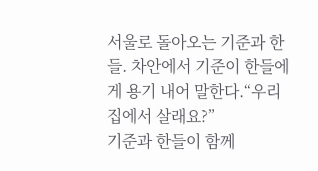서울로 돌아오는 기준과 한들. 차안에서 기준이 한들에게 용기 내어 말한다.“우리 집에서 살래요?”
기준과 한들이 함께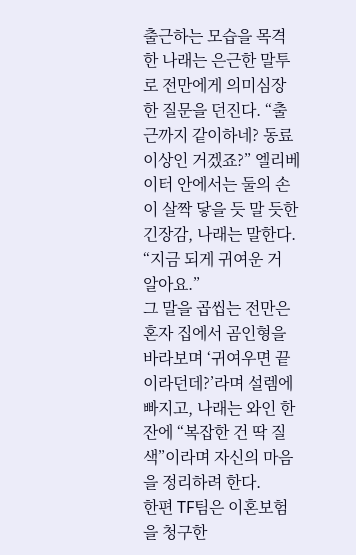출근하는 모습을 목격한 나래는 은근한 말투로 전만에게 의미심장한 질문을 던진다. “출근까지 같이하네? 동료 이상인 거겠죠?” 엘리베이터 안에서는 둘의 손이 살짝 닿을 듯 말 듯한 긴장감, 나래는 말한다. “지금 되게 귀여운 거 알아요.”
그 말을 곱씹는 전만은 혼자 집에서 곰인형을 바라보며 ‘귀여우면 끝이라던데?’라며 설렘에 빠지고, 나래는 와인 한잔에 “복잡한 건 딱 질색”이라며 자신의 마음을 정리하려 한다.
한편 TF팀은 이혼보험을 청구한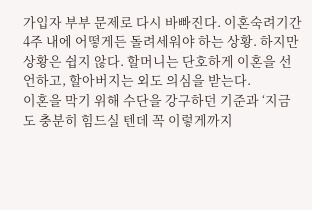가입자 부부 문제로 다시 바빠진다. 이혼숙려기간 4주 내에 어떻게든 돌려세워야 하는 상황. 하지만 상황은 쉽지 않다. 할머니는 단호하게 이혼을 선언하고, 할아버지는 외도 의심을 받는다.
이혼을 막기 위해 수단을 강구하던 기준과 ‘지금도 충분히 힘드실 텐데 꼭 이렇게까지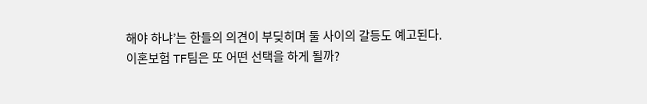해야 하냐’는 한들의 의견이 부딪히며 둘 사이의 갈등도 예고된다.
이혼보험 TF팀은 또 어떤 선택을 하게 될까?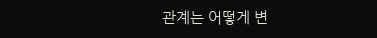관계는 어떻게 변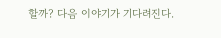할까? 다음 이야기가 기다려진다.